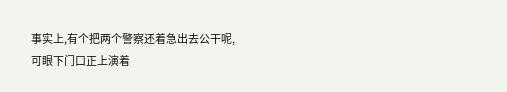事实上,有个把两个警察还着急出去公干呢,可眼下门口正上演着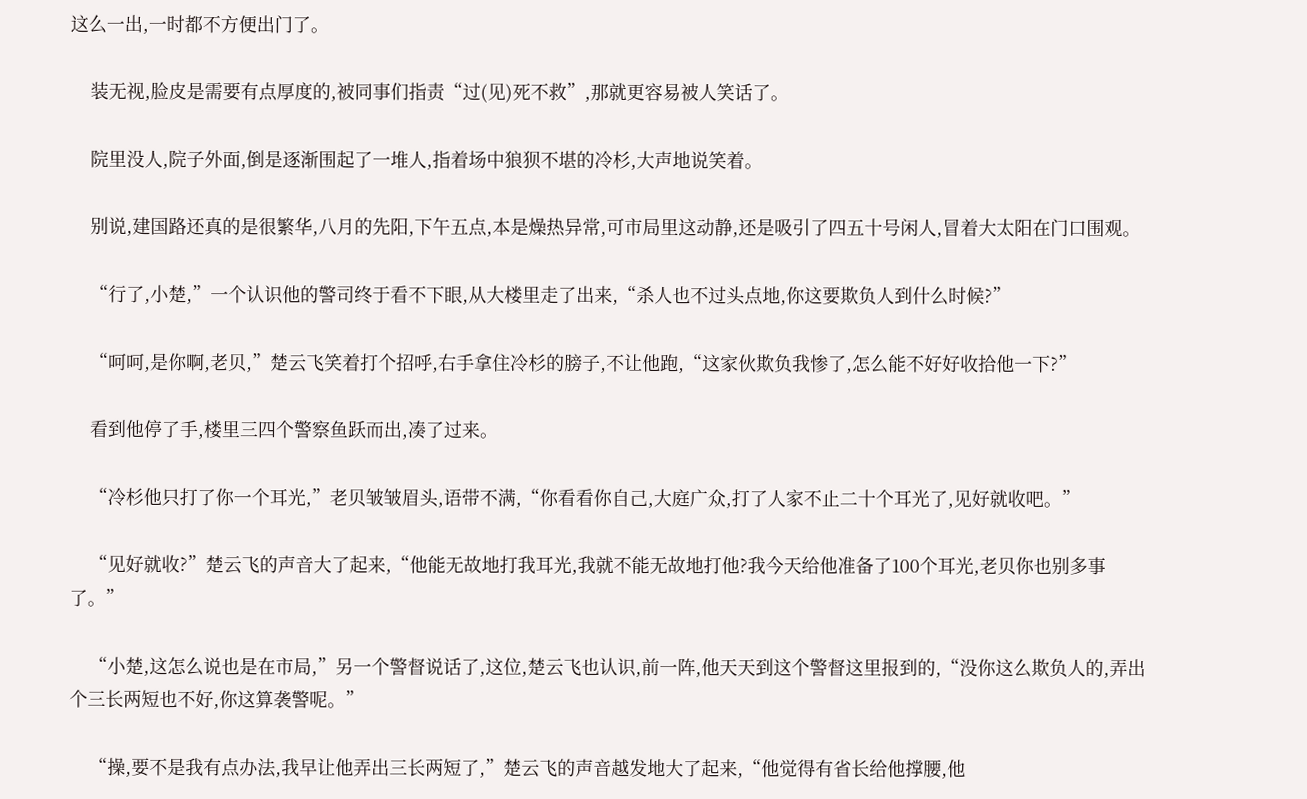这么一出,一时都不方便出门了。

    装无视,脸皮是需要有点厚度的,被同事们指责“过(见)死不救”,那就更容易被人笑话了。

    院里没人,院子外面,倒是逐渐围起了一堆人,指着场中狼狈不堪的冷杉,大声地说笑着。

    别说,建国路还真的是很繁华,八月的先阳,下午五点,本是燥热异常,可市局里这动静,还是吸引了四五十号闲人,冒着大太阳在门口围观。

    “行了,小楚,”一个认识他的警司终于看不下眼,从大楼里走了出来,“杀人也不过头点地,你这要欺负人到什么时候?”

    “呵呵,是你啊,老贝,”楚云飞笑着打个招呼,右手拿住冷杉的膀子,不让他跑,“这家伙欺负我惨了,怎么能不好好收拾他一下?”

    看到他停了手,楼里三四个警察鱼跃而出,凑了过来。

    “冷杉他只打了你一个耳光,”老贝皱皱眉头,语带不满,“你看看你自己,大庭广众,打了人家不止二十个耳光了,见好就收吧。”

    “见好就收?”楚云飞的声音大了起来,“他能无故地打我耳光,我就不能无故地打他?我今天给他准备了100个耳光,老贝你也别多事了。”

    “小楚,这怎么说也是在市局,”另一个警督说话了,这位,楚云飞也认识,前一阵,他天天到这个警督这里报到的,“没你这么欺负人的,弄出个三长两短也不好,你这算袭警呢。”

    “操,要不是我有点办法,我早让他弄出三长两短了,”楚云飞的声音越发地大了起来,“他觉得有省长给他撑腰,他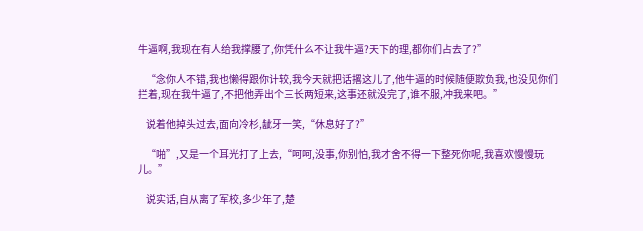牛逼啊,我现在有人给我撑腰了,你凭什么不让我牛逼?天下的理,都你们占去了?”

    “念你人不错,我也懒得跟你计较,我今天就把话撂这儿了,他牛逼的时候随便欺负我,也没见你们拦着,现在我牛逼了,不把他弄出个三长两短来,这事还就没完了,谁不服,冲我来吧。”

    说着他掉头过去,面向冷杉,龇牙一笑,“休息好了?”

    “啪”,又是一个耳光打了上去,“呵呵,没事,你别怕,我才舍不得一下整死你呢,我喜欢慢慢玩儿。”

    说实话,自从离了军校,多少年了,楚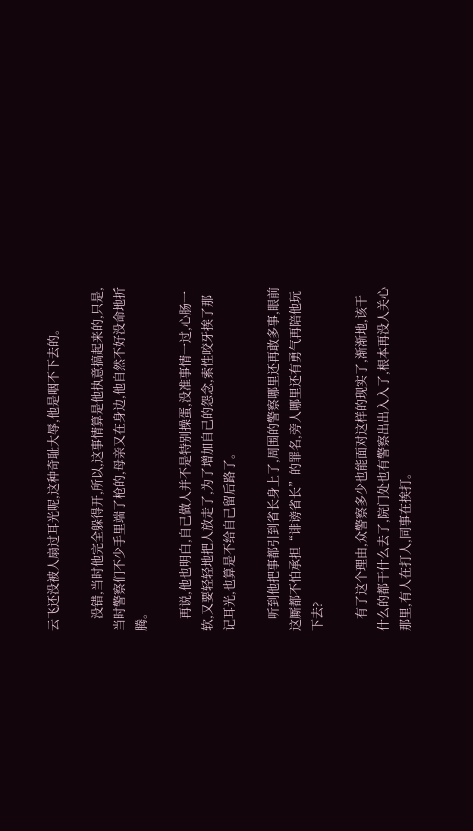云飞还没被人扇过耳光呢,这种奇耻大辱,他是咽不下去的。

    没错,当时他完全躲得开,所以,这事情算是他执意搞起来的,只是,当时警察们不少手里端了枪的,母亲又在身边,他自然不好没命地折腾。

    再说,他也明白,自己做人并不是特别操蛋,没准事情一过,心肠一软,又要轻轻地把人放走了,为了增加自己的怨念,索性咬牙挨了那记耳光,也算是不给自己留后路了。

    听到他把事都引到省长身上了,周围的警察哪里还再敢多事,眼前这厮都不怕承担“诽谤省长”的罪名,旁人哪里还有勇气再陪他玩下去?

    有了这个理由,众警察多少也能面对这样的现实了,渐渐地,该干什么的都干什么去了,院门处也有警察出出入入了,根本再没人关心那里,有人在打人,同事在挨打。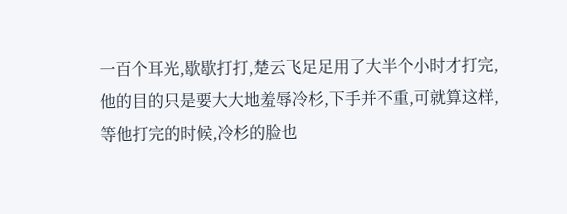一百个耳光,歇歇打打,楚云飞足足用了大半个小时才打完,他的目的只是要大大地羞辱冷杉,下手并不重,可就算这样,等他打完的时候,冷杉的脸也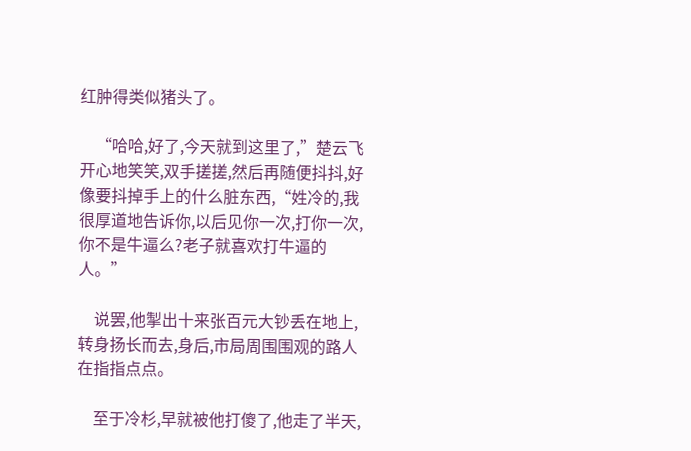红肿得类似猪头了。

    “哈哈,好了,今天就到这里了,”楚云飞开心地笑笑,双手搓搓,然后再随便抖抖,好像要抖掉手上的什么脏东西,“姓冷的,我很厚道地告诉你,以后见你一次,打你一次,你不是牛逼么?老子就喜欢打牛逼的人。”

    说罢,他掣出十来张百元大钞丢在地上,转身扬长而去,身后,市局周围围观的路人在指指点点。

    至于冷杉,早就被他打傻了,他走了半天,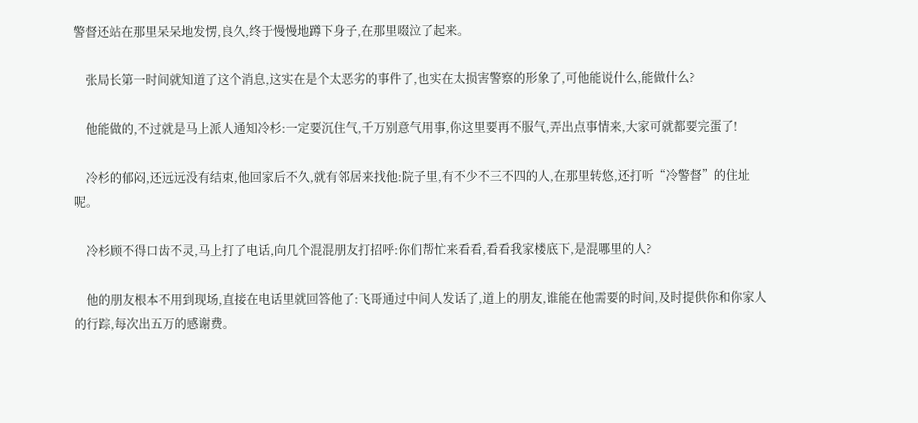警督还站在那里呆呆地发愣,良久,终于慢慢地蹲下身子,在那里啜泣了起来。

    张局长第一时间就知道了这个消息,这实在是个太恶劣的事件了,也实在太损害警察的形象了,可他能说什么,能做什么?

    他能做的,不过就是马上派人通知冷杉:一定要沉住气,千万别意气用事,你这里要再不服气,弄出点事情来,大家可就都要完蛋了!

    冷杉的郁闷,还远远没有结束,他回家后不久,就有邻居来找他:院子里,有不少不三不四的人,在那里转悠,还打听“冷警督”的住址呢。

    冷杉顾不得口齿不灵,马上打了电话,向几个混混朋友打招呼:你们帮忙来看看,看看我家楼底下,是混哪里的人?

    他的朋友根本不用到现场,直接在电话里就回答他了:飞哥通过中间人发话了,道上的朋友,谁能在他需要的时间,及时提供你和你家人的行踪,每次出五万的感谢费。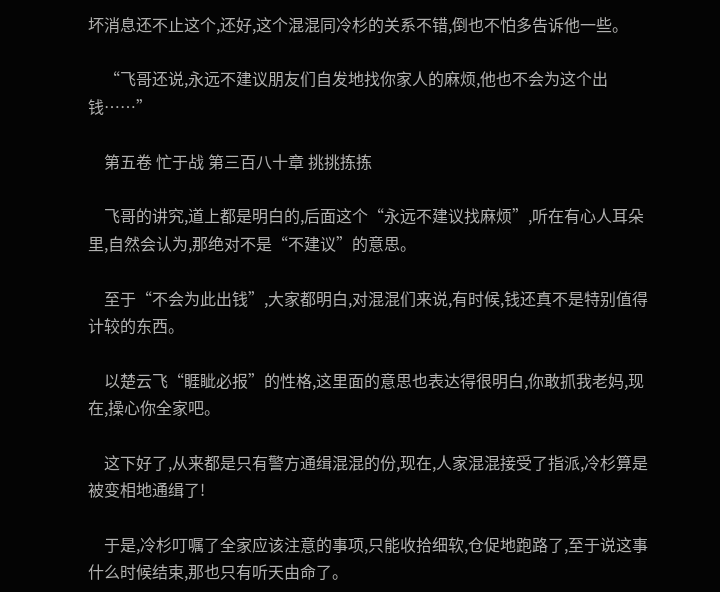坏消息还不止这个,还好,这个混混同冷杉的关系不错,倒也不怕多告诉他一些。

    “飞哥还说,永远不建议朋友们自发地找你家人的麻烦,他也不会为这个出钱……”

    第五卷 忙于战 第三百八十章 挑挑拣拣

    飞哥的讲究,道上都是明白的,后面这个“永远不建议找麻烦”,听在有心人耳朵里,自然会认为,那绝对不是“不建议”的意思。

    至于“不会为此出钱”,大家都明白,对混混们来说,有时候,钱还真不是特别值得计较的东西。

    以楚云飞“睚眦必报”的性格,这里面的意思也表达得很明白,你敢抓我老妈,现在,操心你全家吧。

    这下好了,从来都是只有警方通缉混混的份,现在,人家混混接受了指派,冷杉算是被变相地通缉了!

    于是,冷杉叮嘱了全家应该注意的事项,只能收拾细软,仓促地跑路了,至于说这事什么时候结束,那也只有听天由命了。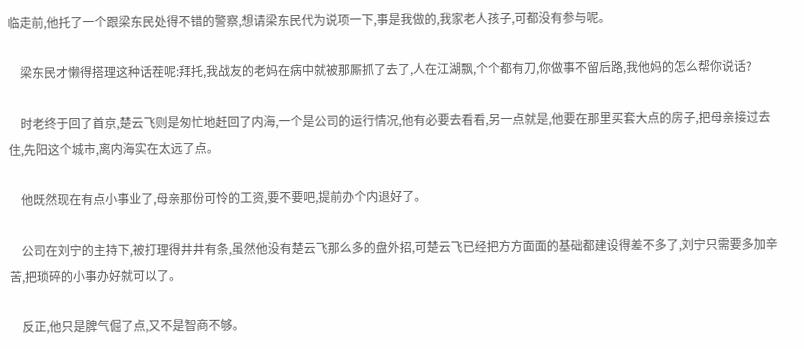临走前,他托了一个跟梁东民处得不错的警察,想请梁东民代为说项一下,事是我做的,我家老人孩子,可都没有参与呢。

    梁东民才懒得搭理这种话茬呢:拜托,我战友的老妈在病中就被那厮抓了去了,人在江湖飘,个个都有刀,你做事不留后路,我他妈的怎么帮你说话?

    时老终于回了首京,楚云飞则是匆忙地赶回了内海,一个是公司的运行情况,他有必要去看看,另一点就是,他要在那里买套大点的房子,把母亲接过去住,先阳这个城市,离内海实在太远了点。

    他既然现在有点小事业了,母亲那份可怜的工资,要不要吧,提前办个内退好了。

    公司在刘宁的主持下,被打理得井井有条,虽然他没有楚云飞那么多的盘外招,可楚云飞已经把方方面面的基础都建设得差不多了,刘宁只需要多加辛苦,把琐碎的小事办好就可以了。

    反正,他只是脾气倔了点,又不是智商不够。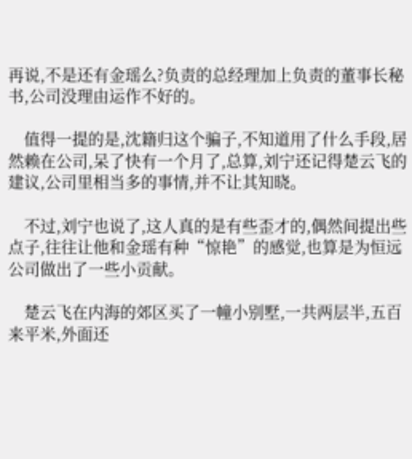再说,不是还有金瑶么?负责的总经理加上负责的董事长秘书,公司没理由运作不好的。

    值得一提的是,沈籍归这个骗子,不知道用了什么手段,居然赖在公司,呆了快有一个月了,总算,刘宁还记得楚云飞的建议,公司里相当多的事情,并不让其知晓。

    不过,刘宁也说了,这人真的是有些歪才的,偶然间提出些点子,往往让他和金瑶有种“惊艳”的感觉,也算是为恒远公司做出了一些小贡献。

    楚云飞在内海的郊区买了一幢小别墅,一共两层半,五百来平米,外面还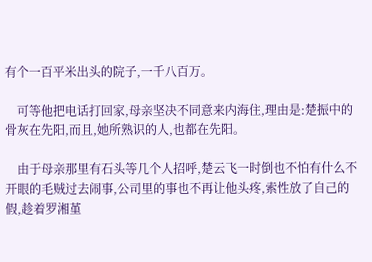有个一百平米出头的院子,一千八百万。

    可等他把电话打回家,母亲坚决不同意来内海住,理由是:楚振中的骨灰在先阳,而且,她所熟识的人,也都在先阳。

    由于母亲那里有石头等几个人招呼,楚云飞一时倒也不怕有什么不开眼的毛贼过去闹事,公司里的事也不再让他头疼,索性放了自己的假,趁着罗湘堇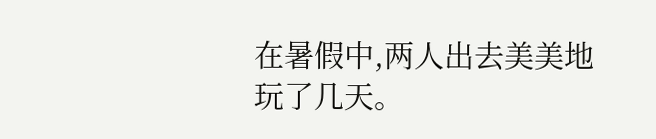在暑假中,两人出去美美地玩了几天。